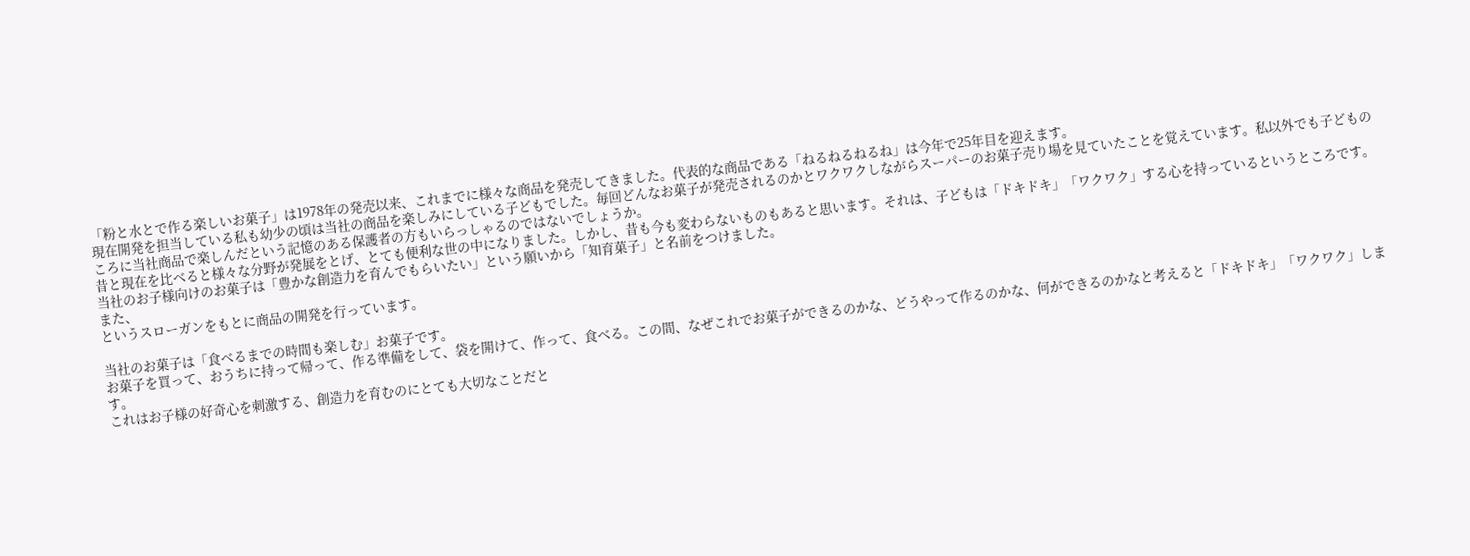「粉と水とで作る楽しいお菓子」は1978年の発売以来、これまでに様々な商品を発売してきました。代表的な商品である「ねるねるねるね」は今年で25年目を迎えます。
現在開発を担当している私も幼少の頃は当社の商品を楽しみにしている子どもでした。毎回どんなお菓子が発売されるのかとワクワクしながらスーパーのお菓子売り場を見ていたことを覚えています。私以外でも子どものころに当社商品で楽しんだという記憶のある保護者の方もいらっしゃるのではないでしょうか。
昔と現在を比べると様々な分野が発展をとげ、とても便利な世の中になりました。しかし、昔も今も変わらないものもあると思います。それは、子どもは「ドキドキ」「ワクワク」する心を持っているというところです。
当社のお子様向けのお菓子は「豊かな創造力を育んでもらいたい」という願いから「知育菓子」と名前をつけました。
また、
というスローガンをもとに商品の開発を行っています。

当社のお菓子は「食べるまでの時間も楽しむ」お菓子です。
お菓子を買って、おうちに持って帰って、作る準備をして、袋を開けて、作って、食べる。この間、なぜこれでお菓子ができるのかな、どうやって作るのかな、何ができるのかなと考えると「ドキドキ」「ワクワク」します。
これはお子様の好奇心を刺激する、創造力を育むのにとても大切なことだと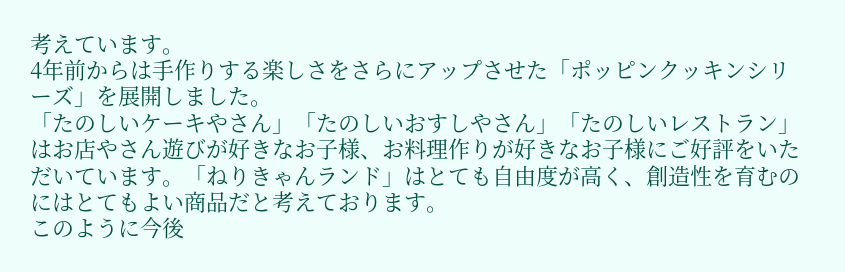考えています。
4年前からは手作りする楽しさをさらにアップさせた「ポッピンクッキンシリーズ」を展開しました。
「たのしいケーキやさん」「たのしいおすしやさん」「たのしいレストラン」はお店やさん遊びが好きなお子様、お料理作りが好きなお子様にご好評をいただいています。「ねりきゃんランド」はとても自由度が高く、創造性を育むのにはとてもよい商品だと考えております。
このように今後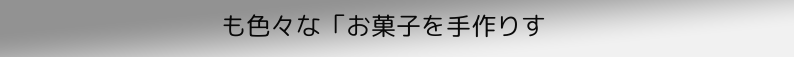も色々な「お菓子を手作りす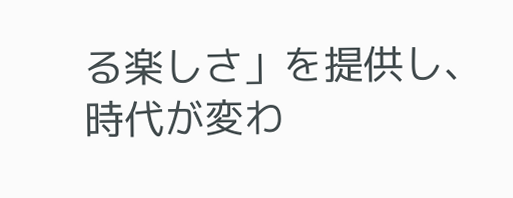る楽しさ」を提供し、時代が変わ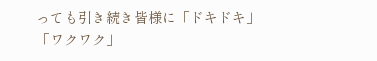っても引き続き皆様に「ドキドキ」「ワクワク」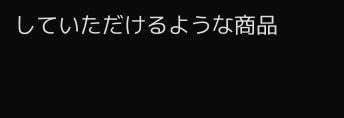していただけるような商品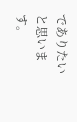でありたいと思います。